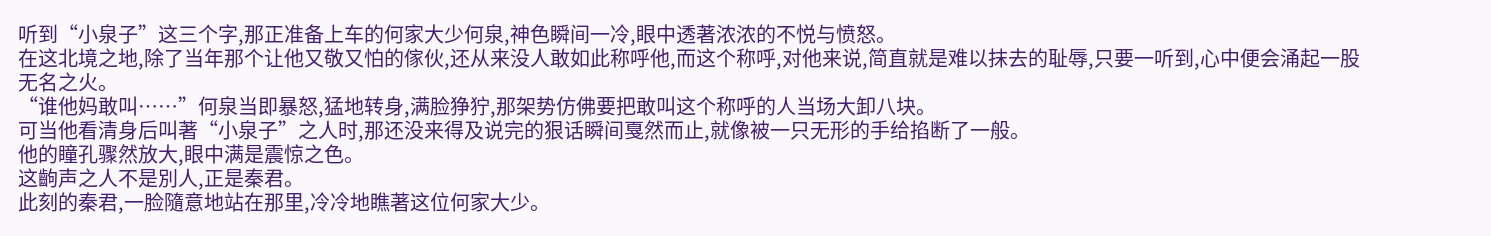听到“小泉子”这三个字,那正准备上车的何家大少何泉,神色瞬间一冷,眼中透著浓浓的不悦与愤怒。
在这北境之地,除了当年那个让他又敬又怕的傢伙,还从来没人敢如此称呼他,而这个称呼,对他来说,简直就是难以抹去的耻辱,只要一听到,心中便会涌起一股无名之火。
“谁他妈敢叫……”何泉当即暴怒,猛地转身,满脸狰狞,那架势仿佛要把敢叫这个称呼的人当场大卸八块。
可当他看清身后叫著“小泉子”之人时,那还没来得及说完的狠话瞬间戛然而止,就像被一只无形的手给掐断了一般。
他的瞳孔骤然放大,眼中满是震惊之色。
这齣声之人不是別人,正是秦君。
此刻的秦君,一脸隨意地站在那里,冷冷地瞧著这位何家大少。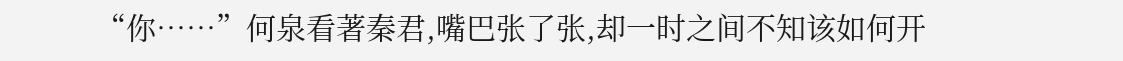“你……”何泉看著秦君,嘴巴张了张,却一时之间不知该如何开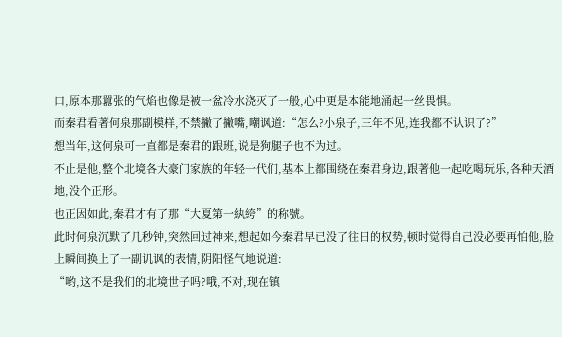口,原本那囂张的气焰也像是被一盆冷水浇灭了一般,心中更是本能地涌起一丝畏惧。
而秦君看著何泉那副模样,不禁撇了撇嘴,嘲讽道:“怎么?小泉子,三年不见,连我都不认识了?”
想当年,这何泉可一直都是秦君的跟班,说是狗腿子也不为过。
不止是他,整个北境各大豪门家族的年轻一代们,基本上都围绕在秦君身边,跟著他一起吃喝玩乐,各种天酒地,没个正形。
也正因如此,秦君才有了那“大夏第一紈絝”的称號。
此时何泉沉默了几秒钟,突然回过神来,想起如今秦君早已没了往日的权势,顿时觉得自己没必要再怕他,脸上瞬间换上了一副讥讽的表情,阴阳怪气地说道:
“哟,这不是我们的北境世子吗?哦,不对,现在镇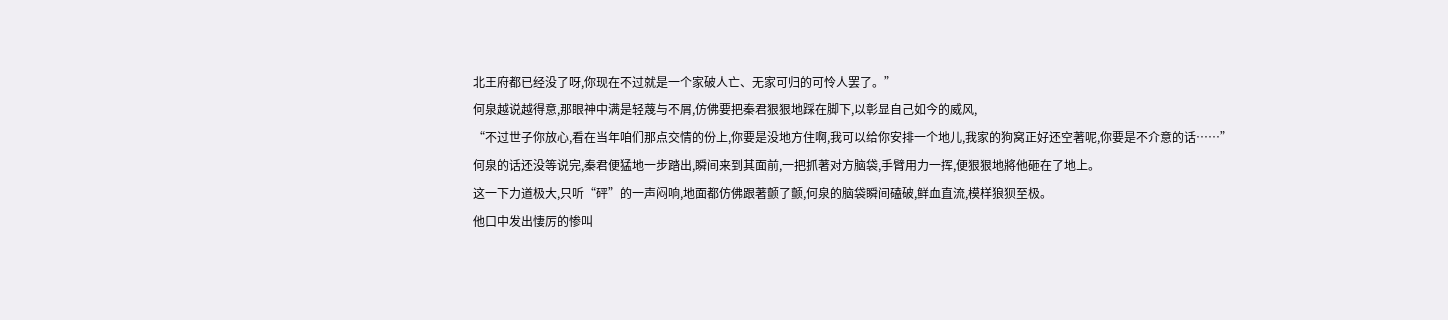北王府都已经没了呀,你现在不过就是一个家破人亡、无家可归的可怜人罢了。”
何泉越说越得意,那眼神中满是轻蔑与不屑,仿佛要把秦君狠狠地踩在脚下,以彰显自己如今的威风,
“不过世子你放心,看在当年咱们那点交情的份上,你要是没地方住啊,我可以给你安排一个地儿,我家的狗窝正好还空著呢,你要是不介意的话……”
何泉的话还没等说完,秦君便猛地一步踏出,瞬间来到其面前,一把抓著对方脑袋,手臂用力一挥,便狠狠地將他砸在了地上。
这一下力道极大,只听“砰”的一声闷响,地面都仿佛跟著颤了颤,何泉的脑袋瞬间磕破,鲜血直流,模样狼狈至极。
他口中发出悽厉的惨叫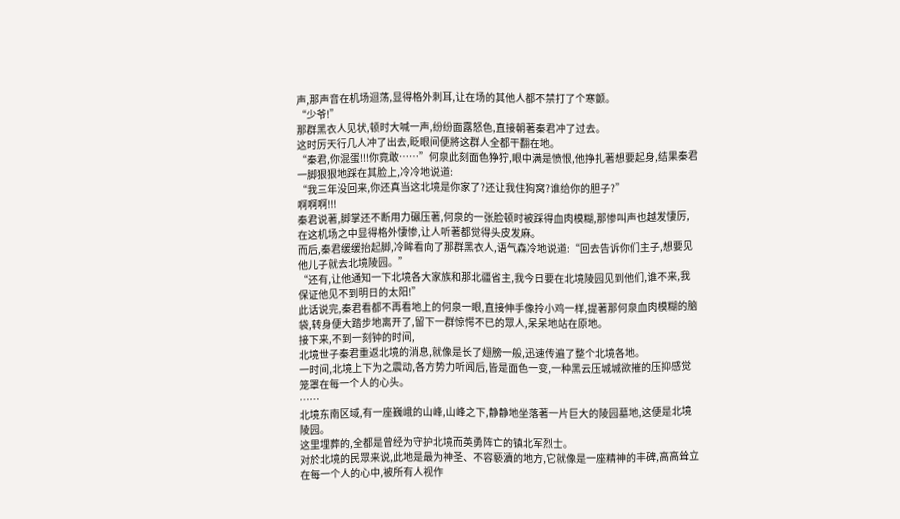声,那声音在机场迴荡,显得格外刺耳,让在场的其他人都不禁打了个寒颤。
“少爷!”
那群黑衣人见状,顿时大喊一声,纷纷面露怒色,直接朝著秦君冲了过去。
这时厉天行几人冲了出去,眨眼间便將这群人全都干翻在地。
“秦君,你混蛋!!!你竟敢……”何泉此刻面色狰狞,眼中满是愤恨,他挣扎著想要起身,结果秦君一脚狠狠地踩在其脸上,冷冷地说道:
“我三年没回来,你还真当这北境是你家了?还让我住狗窝?谁给你的胆子?”
啊啊啊!!!
秦君说著,脚掌还不断用力碾压著,何泉的一张脸顿时被踩得血肉模糊,那惨叫声也越发悽厉,在这机场之中显得格外悽惨,让人听著都觉得头皮发麻。
而后,秦君缓缓抬起脚,冷眸看向了那群黑衣人,语气森冷地说道:“回去告诉你们主子,想要见他儿子就去北境陵园。”
“还有,让他通知一下北境各大家族和那北疆省主,我今日要在北境陵园见到他们,谁不来,我保证他见不到明日的太阳!”
此话说完,秦君看都不再看地上的何泉一眼,直接伸手像拎小鸡一样,提著那何泉血肉模糊的脑袋,转身便大踏步地离开了,留下一群惊愕不已的眾人,呆呆地站在原地。
接下来,不到一刻钟的时间,
北境世子秦君重返北境的消息,就像是长了翅膀一般,迅速传遍了整个北境各地。
一时间,北境上下为之震动,各方势力听闻后,皆是面色一变,一种黑云压城城欲摧的压抑感觉笼罩在每一个人的心头。
……
北境东南区域,有一座巍峨的山峰,山峰之下,静静地坐落著一片巨大的陵园墓地,这便是北境陵园。
这里埋葬的,全都是曾经为守护北境而英勇阵亡的镇北军烈士。
对於北境的民眾来说,此地是最为神圣、不容褻瀆的地方,它就像是一座精神的丰碑,高高耸立在每一个人的心中,被所有人视作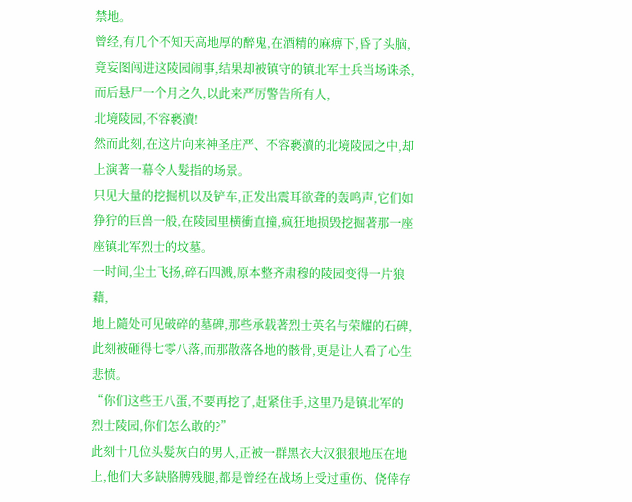禁地。
曾经,有几个不知天高地厚的醉鬼,在酒精的麻痹下,昏了头脑,竟妄图闯进这陵园闹事,结果却被镇守的镇北军士兵当场诛杀,而后悬尸一个月之久,以此来严厉警告所有人,
北境陵园,不容褻瀆!
然而此刻,在这片向来神圣庄严、不容褻瀆的北境陵园之中,却上演著一幕令人髮指的场景。
只见大量的挖掘机以及铲车,正发出震耳欲聋的轰鸣声,它们如狰狞的巨兽一般,在陵园里横衝直撞,疯狂地损毁挖掘著那一座座镇北军烈士的坟墓。
一时间,尘土飞扬,碎石四溅,原本整齐肃穆的陵园变得一片狼藉,
地上隨处可见破碎的墓碑,那些承载著烈士英名与荣耀的石碑,此刻被砸得七零八落,而那散落各地的骸骨,更是让人看了心生悲愤。
“你们这些王八蛋,不要再挖了,赶紧住手,这里乃是镇北军的烈士陵园,你们怎么敢的?”
此刻十几位头髮灰白的男人,正被一群黑衣大汉狠狠地压在地上,他们大多缺胳膊残腿,都是曾经在战场上受过重伤、侥倖存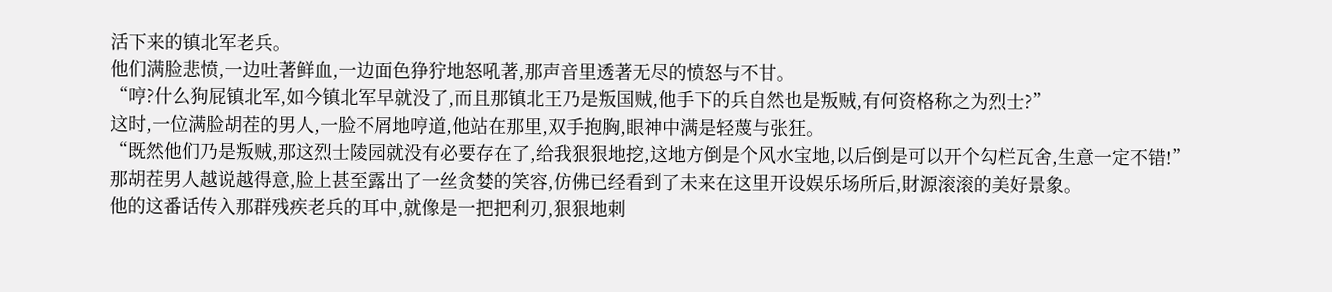活下来的镇北军老兵。
他们满脸悲愤,一边吐著鲜血,一边面色狰狞地怒吼著,那声音里透著无尽的愤怒与不甘。
“哼?什么狗屁镇北军,如今镇北军早就没了,而且那镇北王乃是叛国贼,他手下的兵自然也是叛贼,有何资格称之为烈士?”
这时,一位满脸胡茬的男人,一脸不屑地哼道,他站在那里,双手抱胸,眼神中满是轻蔑与张狂。
“既然他们乃是叛贼,那这烈士陵园就没有必要存在了,给我狠狠地挖,这地方倒是个风水宝地,以后倒是可以开个勾栏瓦舍,生意一定不错!”
那胡茬男人越说越得意,脸上甚至露出了一丝贪婪的笑容,仿佛已经看到了未来在这里开设娱乐场所后,財源滚滚的美好景象。
他的这番话传入那群残疾老兵的耳中,就像是一把把利刃,狠狠地刺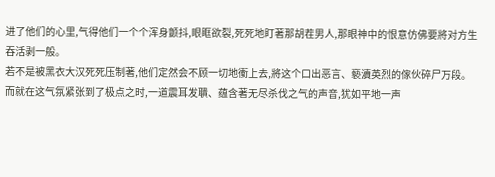进了他们的心里,气得他们一个个浑身颤抖,眼眶欲裂,死死地盯著那胡茬男人,那眼神中的恨意仿佛要將对方生吞活剥一般。
若不是被黑衣大汉死死压制著,他们定然会不顾一切地衝上去,將这个口出恶言、褻瀆英烈的傢伙碎尸万段。
而就在这气氛紧张到了极点之时,一道震耳发聵、蕴含著无尽杀伐之气的声音,犹如平地一声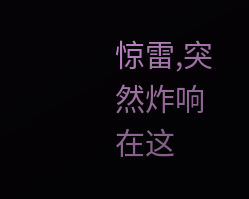惊雷,突然炸响在这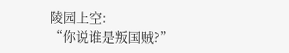陵园上空:
“你说谁是叛国贼?”